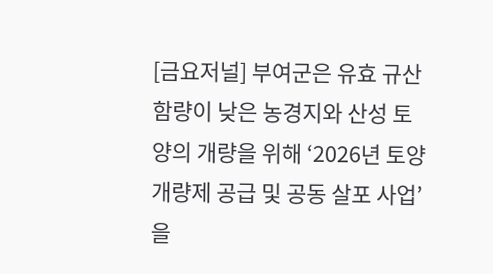[금요저널] 부여군은 유효 규산 함량이 낮은 농경지와 산성 토양의 개량을 위해 ‘2026년 토양개량제 공급 및 공동 살포 사업’을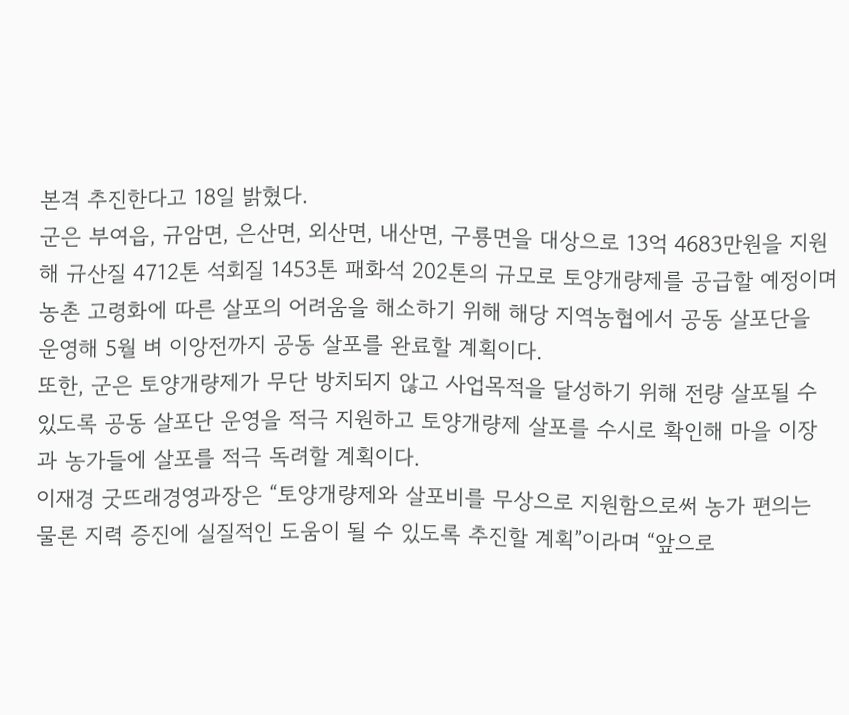본격 추진한다고 18일 밝혔다.
군은 부여읍, 규암면, 은산면, 외산면, 내산면, 구룡면을 대상으로 13억 4683만원을 지원해 규산질 4712톤 석회질 1453톤 패화석 202톤의 규모로 토양개량제를 공급할 예정이며 농촌 고령화에 따른 살포의 어려움을 해소하기 위해 해당 지역농협에서 공동 살포단을 운영해 5월 벼 이앙전까지 공동 살포를 완료할 계획이다.
또한, 군은 토양개량제가 무단 방치되지 않고 사업목적을 달성하기 위해 전량 살포될 수 있도록 공동 살포단 운영을 적극 지원하고 토양개량제 살포를 수시로 확인해 마을 이장과 농가들에 살포를 적극 독려할 계획이다.
이재경 굿뜨래경영과장은 “토양개량제와 살포비를 무상으로 지원함으로써 농가 편의는 물론 지력 증진에 실질적인 도움이 될 수 있도록 추진할 계획”이라며 “앞으로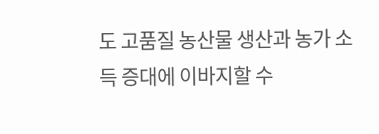도 고품질 농산물 생산과 농가 소득 증대에 이바지할 수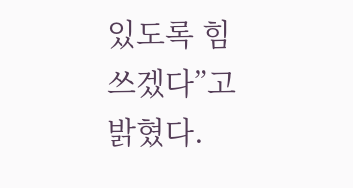있도록 힘쓰겠다”고 밝혔다.